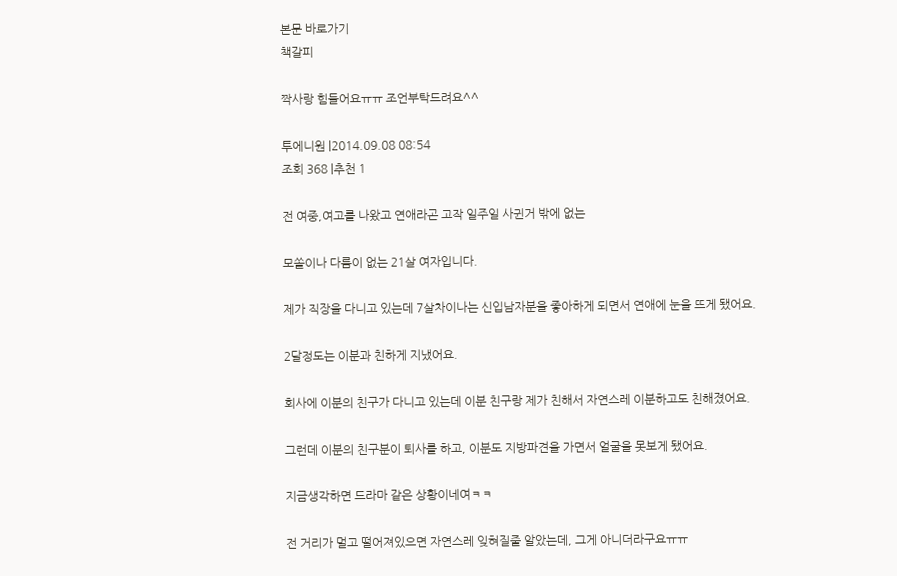본문 바로가기
책갈피

짝사랑 힘들어요ㅠㅠ 조언부탁드려요^^

투에니원 |2014.09.08 08:54
조회 368 |추천 1

전 여중,여고를 나왔고 연애라곤 고작 일주일 사귄거 밖에 없는

모쏠이나 다름이 없는 21살 여자입니다.

제가 직장을 다니고 있는데 7살차이나는 신입남자분을 좋아하게 되면서 연애에 눈을 뜨게 됐어요.

2달정도는 이분과 친하게 지냈어요.

회사에 이분의 친구가 다니고 있는데 이분 친구랑 제가 친해서 자연스레 이분하고도 친해졌어요.

그런데 이분의 친구분이 퇴사를 하고, 이분도 지방파견을 가면서 얼굴을 못보게 됐어요.

지금생각하면 드라마 같은 상황이네여ㅋㅋ

전 거리가 멀고 떨어져있으면 자연스레 잊혀질줄 알았는데, 그게 아니더라구요ㅠㅠ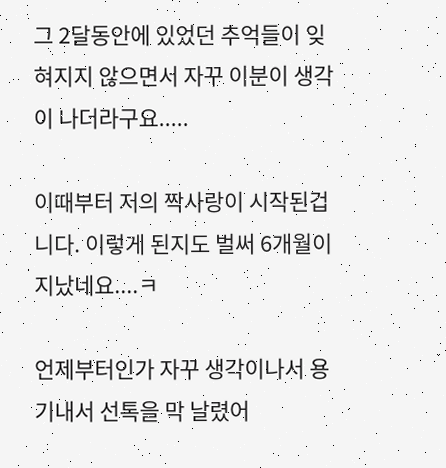그 2달동안에 있었던 추억들이 잊혀지지 않으면서 자꾸 이분이 생각이 나더라구요.....

이때부터 저의 짝사랑이 시작된겁니다. 이렇게 된지도 벌써 6개월이 지났네요....ㅋ

언제부터인가 자꾸 생각이나서 용기내서 선톡을 막 날렸어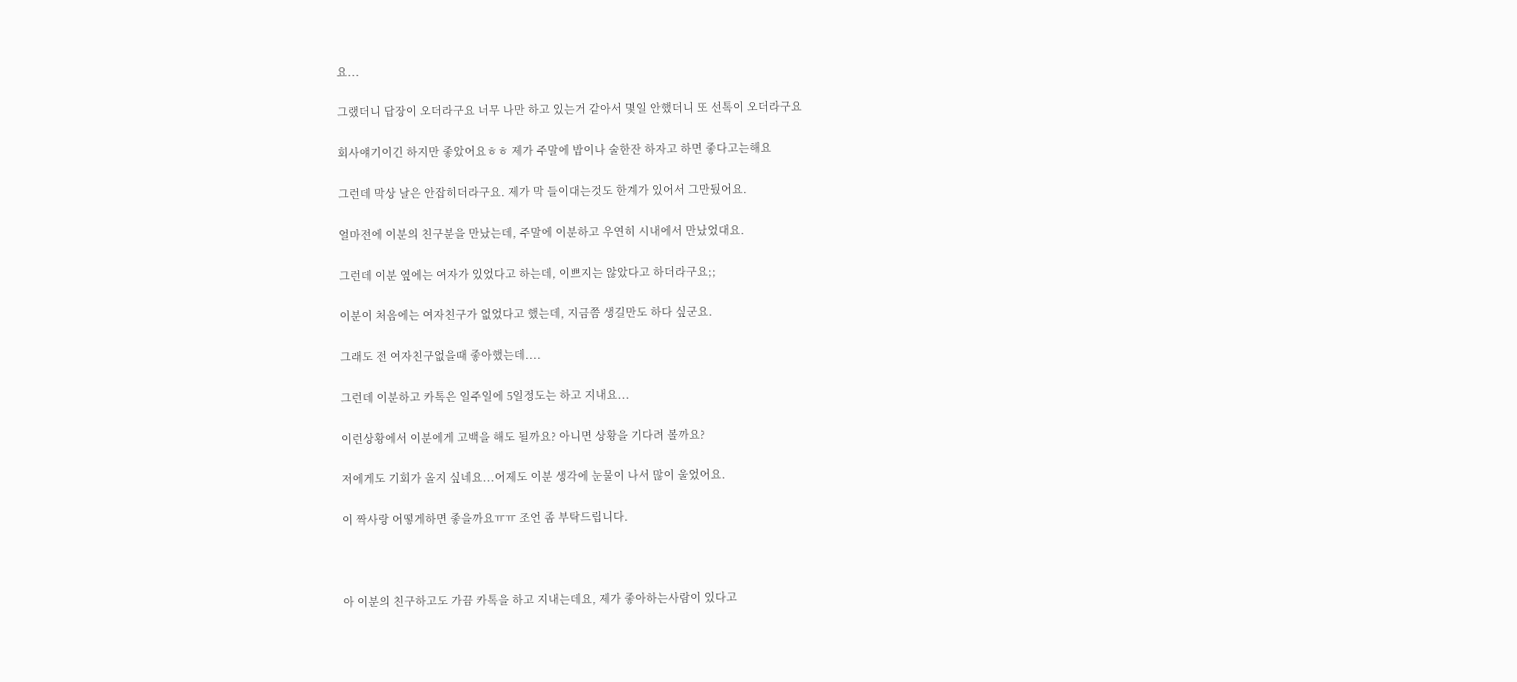요...

그랬더니 답장이 오더라구요 너무 나만 하고 있는거 같아서 몇일 안했더니 또 선톡이 오더라구요

회사얘기이긴 하지만 좋았어요ㅎㅎ 제가 주말에 밥이나 술한잔 하자고 하면 좋다고는해요

그런데 막상 날은 안잡히더라구요. 제가 막 들이대는것도 한계가 있어서 그만뒀어요.

얼마전에 이분의 친구분을 만났는데, 주말에 이분하고 우연히 시내에서 만났었대요.

그런데 이분 옆에는 여자가 있었다고 하는데, 이쁘지는 않았다고 하더라구요;;

이분이 처음에는 여자친구가 없었다고 했는데, 지금쯤 생길만도 하다 싶군요.

그래도 전 여자친구없을때 좋아했는데....

그런데 이분하고 카톡은 일주일에 5일정도는 하고 지내요...

이런상황에서 이분에게 고백을 해도 될까요? 아니면 상황을 기다려 볼까요?

저에게도 기회가 올지 싶네요...어제도 이분 생각에 눈물이 나서 많이 울었어요.

이 짝사랑 어떻게하면 좋을까요ㅠㅠ 조언 좀 부탁드립니다.



아 이분의 친구하고도 가끔 카톡을 하고 지내는데요, 제가 좋아하는사람이 있다고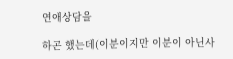연애상담을

하곤 했는데(이분이지만 이분이 아닌사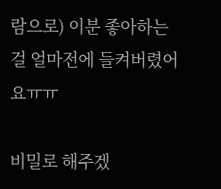람으로) 이분 좋아하는걸 얼마전에 들켜버렸어요ㅠㅠ

비밀로 해주겠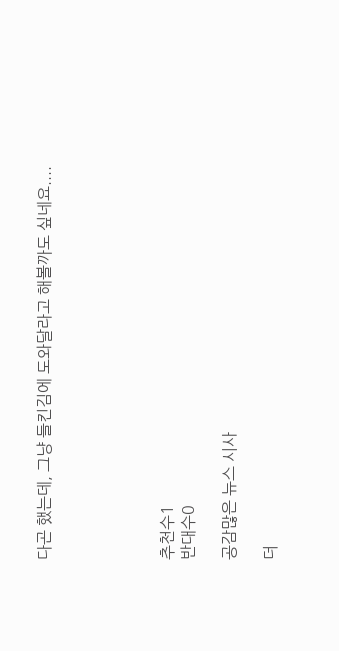다곤 했는데, 그냥 들킨김에 도와달라고 해볼까도 싶네요....





추천수1
반대수0

공감많은 뉴스 시사

더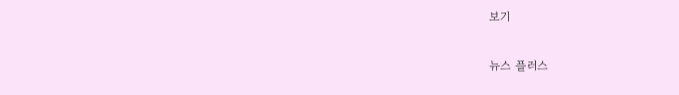보기

뉴스 플러스